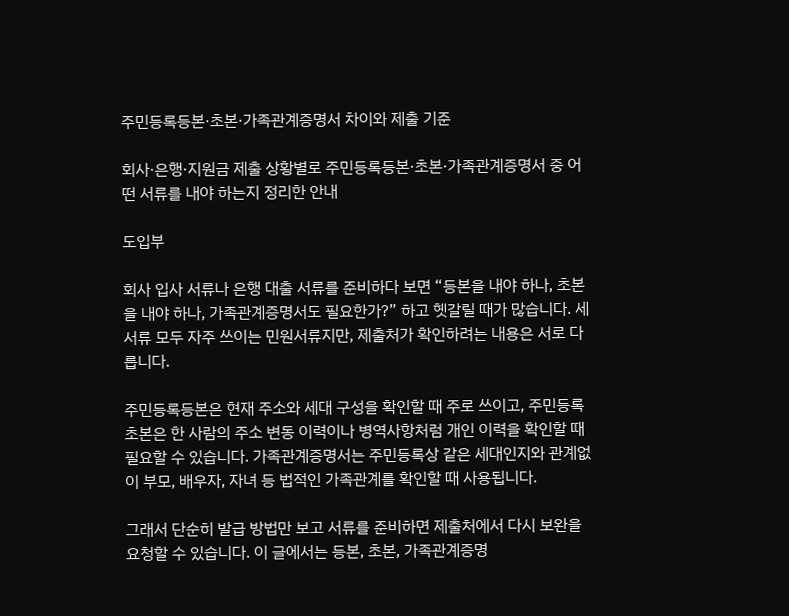주민등록등본·초본·가족관계증명서 차이와 제출 기준

회사·은행·지원금 제출 상황별로 주민등록등본·초본·가족관계증명서 중 어떤 서류를 내야 하는지 정리한 안내

도입부

회사 입사 서류나 은행 대출 서류를 준비하다 보면 “등본을 내야 하나, 초본을 내야 하나, 가족관계증명서도 필요한가?” 하고 헷갈릴 때가 많습니다. 세 서류 모두 자주 쓰이는 민원서류지만, 제출처가 확인하려는 내용은 서로 다릅니다.

주민등록등본은 현재 주소와 세대 구성을 확인할 때 주로 쓰이고, 주민등록초본은 한 사람의 주소 변동 이력이나 병역사항처럼 개인 이력을 확인할 때 필요할 수 있습니다. 가족관계증명서는 주민등록상 같은 세대인지와 관계없이 부모, 배우자, 자녀 등 법적인 가족관계를 확인할 때 사용됩니다.

그래서 단순히 발급 방법만 보고 서류를 준비하면 제출처에서 다시 보완을 요청할 수 있습니다. 이 글에서는 등본, 초본, 가족관계증명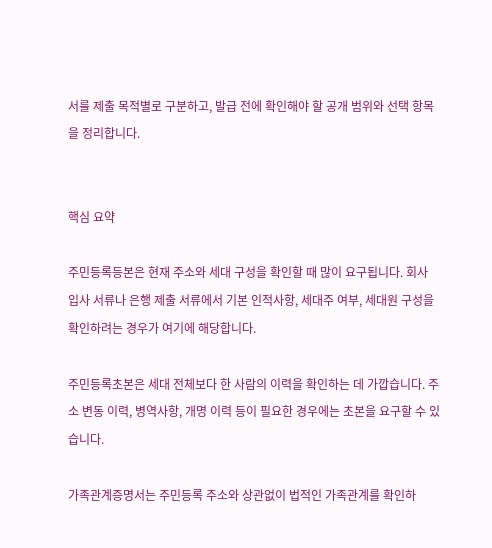서를 제출 목적별로 구분하고, 발급 전에 확인해야 할 공개 범위와 선택 항목을 정리합니다.


핵심 요약

주민등록등본은 현재 주소와 세대 구성을 확인할 때 많이 요구됩니다. 회사 입사 서류나 은행 제출 서류에서 기본 인적사항, 세대주 여부, 세대원 구성을 확인하려는 경우가 여기에 해당합니다.

주민등록초본은 세대 전체보다 한 사람의 이력을 확인하는 데 가깝습니다. 주소 변동 이력, 병역사항, 개명 이력 등이 필요한 경우에는 초본을 요구할 수 있습니다.

가족관계증명서는 주민등록 주소와 상관없이 법적인 가족관계를 확인하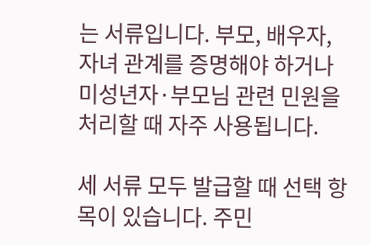는 서류입니다. 부모, 배우자, 자녀 관계를 증명해야 하거나 미성년자·부모님 관련 민원을 처리할 때 자주 사용됩니다.

세 서류 모두 발급할 때 선택 항목이 있습니다. 주민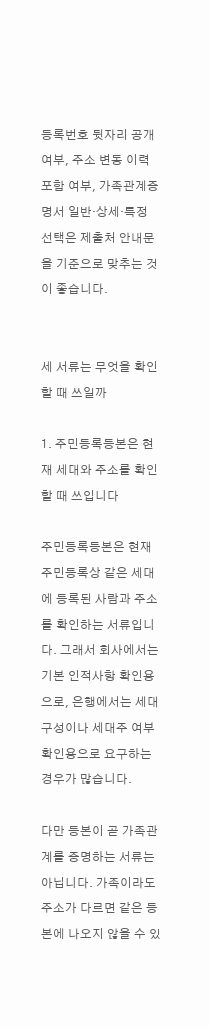등록번호 뒷자리 공개 여부, 주소 변동 이력 포함 여부, 가족관계증명서 일반·상세·특정 선택은 제출처 안내문을 기준으로 맞추는 것이 좋습니다.


세 서류는 무엇을 확인할 때 쓰일까

1. 주민등록등본은 현재 세대와 주소를 확인할 때 쓰입니다

주민등록등본은 현재 주민등록상 같은 세대에 등록된 사람과 주소를 확인하는 서류입니다. 그래서 회사에서는 기본 인적사항 확인용으로, 은행에서는 세대 구성이나 세대주 여부 확인용으로 요구하는 경우가 많습니다.

다만 등본이 곧 가족관계를 증명하는 서류는 아닙니다. 가족이라도 주소가 다르면 같은 등본에 나오지 않을 수 있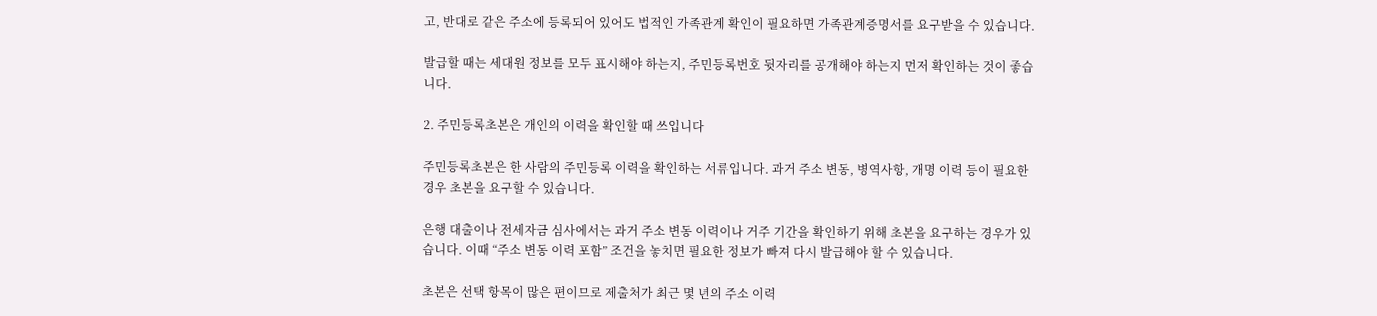고, 반대로 같은 주소에 등록되어 있어도 법적인 가족관계 확인이 필요하면 가족관계증명서를 요구받을 수 있습니다.

발급할 때는 세대원 정보를 모두 표시해야 하는지, 주민등록번호 뒷자리를 공개해야 하는지 먼저 확인하는 것이 좋습니다.

2. 주민등록초본은 개인의 이력을 확인할 때 쓰입니다

주민등록초본은 한 사람의 주민등록 이력을 확인하는 서류입니다. 과거 주소 변동, 병역사항, 개명 이력 등이 필요한 경우 초본을 요구할 수 있습니다.

은행 대출이나 전세자금 심사에서는 과거 주소 변동 이력이나 거주 기간을 확인하기 위해 초본을 요구하는 경우가 있습니다. 이때 “주소 변동 이력 포함” 조건을 놓치면 필요한 정보가 빠져 다시 발급해야 할 수 있습니다.

초본은 선택 항목이 많은 편이므로 제출처가 최근 몇 년의 주소 이력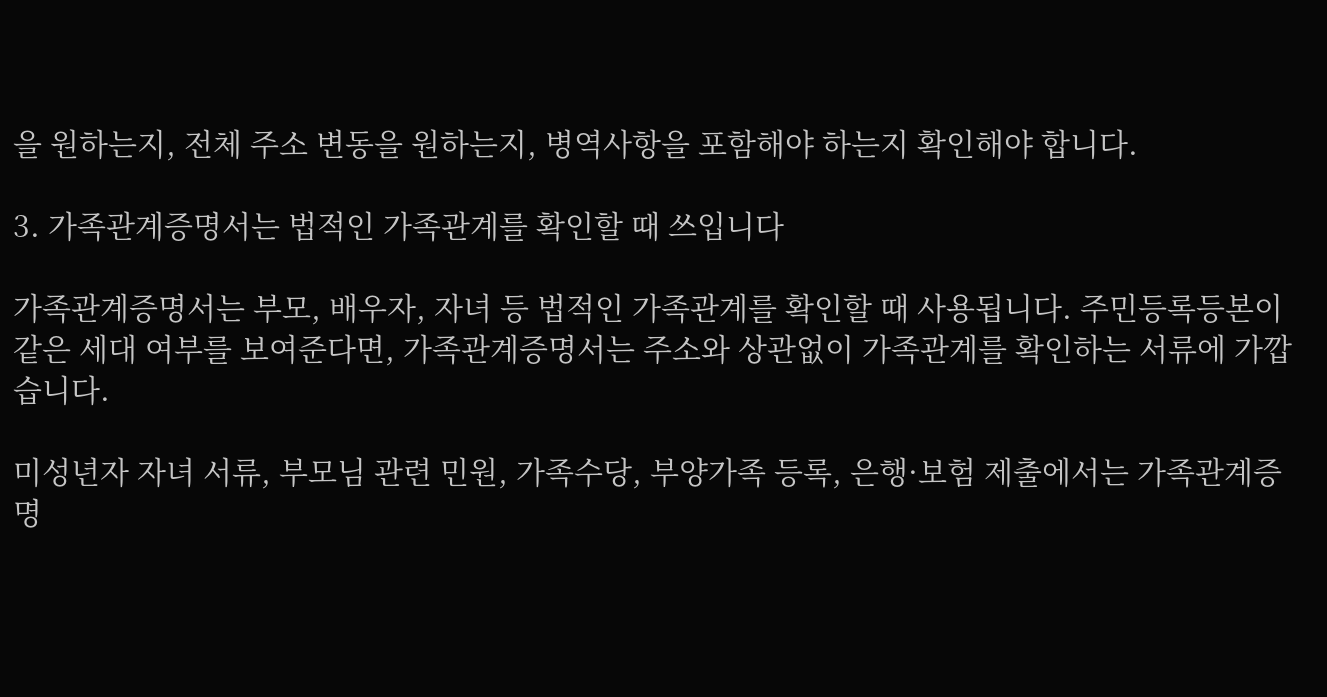을 원하는지, 전체 주소 변동을 원하는지, 병역사항을 포함해야 하는지 확인해야 합니다.

3. 가족관계증명서는 법적인 가족관계를 확인할 때 쓰입니다

가족관계증명서는 부모, 배우자, 자녀 등 법적인 가족관계를 확인할 때 사용됩니다. 주민등록등본이 같은 세대 여부를 보여준다면, 가족관계증명서는 주소와 상관없이 가족관계를 확인하는 서류에 가깝습니다.

미성년자 자녀 서류, 부모님 관련 민원, 가족수당, 부양가족 등록, 은행·보험 제출에서는 가족관계증명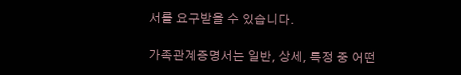서를 요구받을 수 있습니다.

가족관계증명서는 일반, 상세, 특정 중 어떤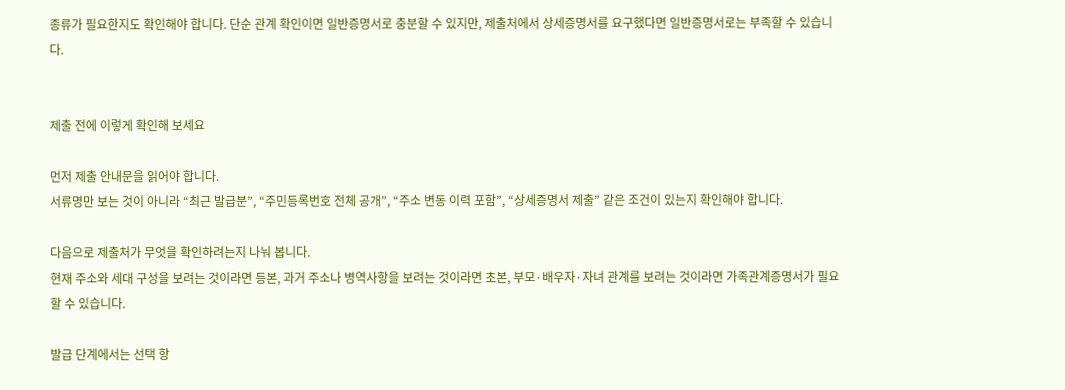종류가 필요한지도 확인해야 합니다. 단순 관계 확인이면 일반증명서로 충분할 수 있지만, 제출처에서 상세증명서를 요구했다면 일반증명서로는 부족할 수 있습니다.


제출 전에 이렇게 확인해 보세요

먼저 제출 안내문을 읽어야 합니다.
서류명만 보는 것이 아니라 “최근 발급분”, “주민등록번호 전체 공개”, “주소 변동 이력 포함”, “상세증명서 제출” 같은 조건이 있는지 확인해야 합니다.

다음으로 제출처가 무엇을 확인하려는지 나눠 봅니다.
현재 주소와 세대 구성을 보려는 것이라면 등본, 과거 주소나 병역사항을 보려는 것이라면 초본, 부모·배우자·자녀 관계를 보려는 것이라면 가족관계증명서가 필요할 수 있습니다.

발급 단계에서는 선택 항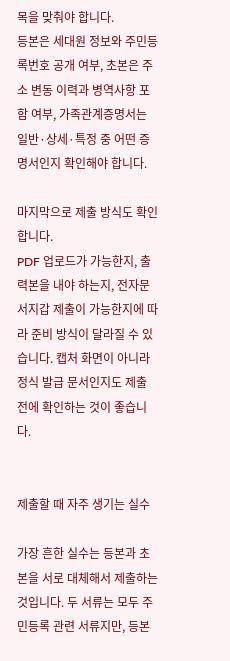목을 맞춰야 합니다.
등본은 세대원 정보와 주민등록번호 공개 여부, 초본은 주소 변동 이력과 병역사항 포함 여부, 가족관계증명서는 일반·상세·특정 중 어떤 증명서인지 확인해야 합니다.

마지막으로 제출 방식도 확인합니다.
PDF 업로드가 가능한지, 출력본을 내야 하는지, 전자문서지갑 제출이 가능한지에 따라 준비 방식이 달라질 수 있습니다. 캡처 화면이 아니라 정식 발급 문서인지도 제출 전에 확인하는 것이 좋습니다.


제출할 때 자주 생기는 실수

가장 흔한 실수는 등본과 초본을 서로 대체해서 제출하는 것입니다. 두 서류는 모두 주민등록 관련 서류지만, 등본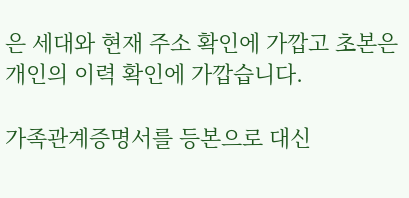은 세대와 현재 주소 확인에 가깝고 초본은 개인의 이력 확인에 가깝습니다.

가족관계증명서를 등본으로 대신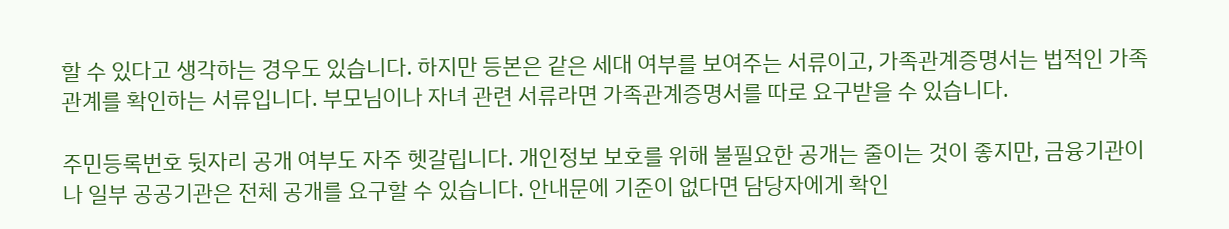할 수 있다고 생각하는 경우도 있습니다. 하지만 등본은 같은 세대 여부를 보여주는 서류이고, 가족관계증명서는 법적인 가족관계를 확인하는 서류입니다. 부모님이나 자녀 관련 서류라면 가족관계증명서를 따로 요구받을 수 있습니다.

주민등록번호 뒷자리 공개 여부도 자주 헷갈립니다. 개인정보 보호를 위해 불필요한 공개는 줄이는 것이 좋지만, 금융기관이나 일부 공공기관은 전체 공개를 요구할 수 있습니다. 안내문에 기준이 없다면 담당자에게 확인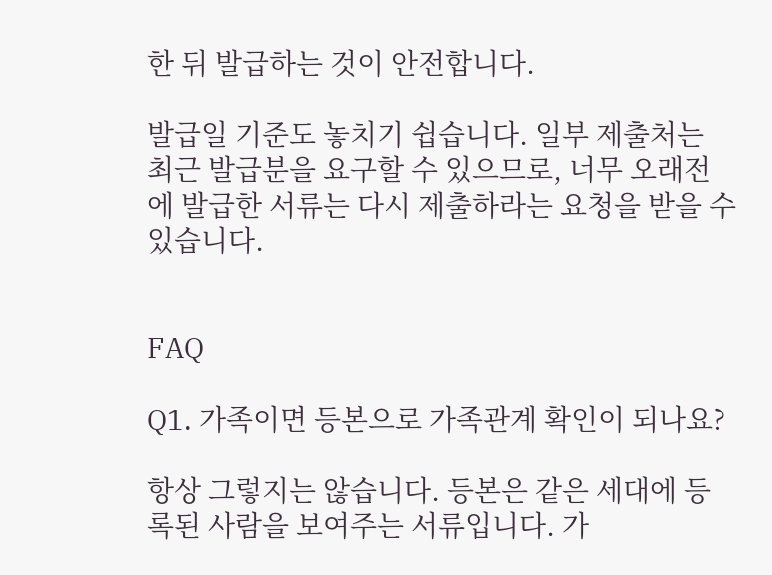한 뒤 발급하는 것이 안전합니다.

발급일 기준도 놓치기 쉽습니다. 일부 제출처는 최근 발급분을 요구할 수 있으므로, 너무 오래전에 발급한 서류는 다시 제출하라는 요청을 받을 수 있습니다.


FAQ

Q1. 가족이면 등본으로 가족관계 확인이 되나요?

항상 그렇지는 않습니다. 등본은 같은 세대에 등록된 사람을 보여주는 서류입니다. 가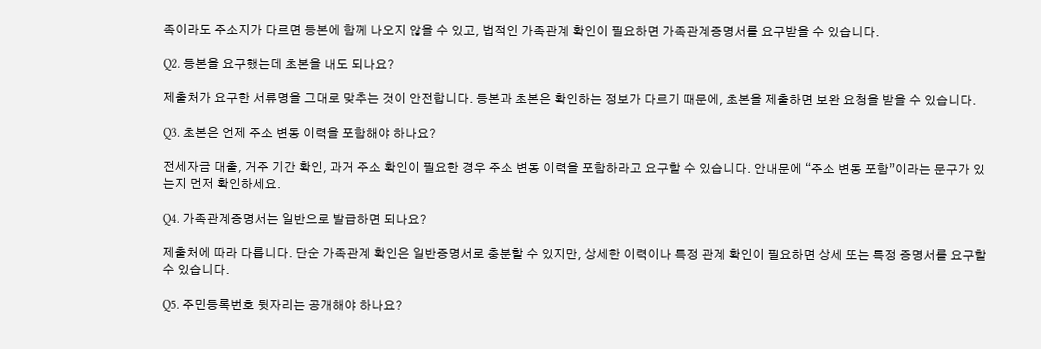족이라도 주소지가 다르면 등본에 함께 나오지 않을 수 있고, 법적인 가족관계 확인이 필요하면 가족관계증명서를 요구받을 수 있습니다.

Q2. 등본을 요구했는데 초본을 내도 되나요?

제출처가 요구한 서류명을 그대로 맞추는 것이 안전합니다. 등본과 초본은 확인하는 정보가 다르기 때문에, 초본을 제출하면 보완 요청을 받을 수 있습니다.

Q3. 초본은 언제 주소 변동 이력을 포함해야 하나요?

전세자금 대출, 거주 기간 확인, 과거 주소 확인이 필요한 경우 주소 변동 이력을 포함하라고 요구할 수 있습니다. 안내문에 “주소 변동 포함”이라는 문구가 있는지 먼저 확인하세요.

Q4. 가족관계증명서는 일반으로 발급하면 되나요?

제출처에 따라 다릅니다. 단순 가족관계 확인은 일반증명서로 충분할 수 있지만, 상세한 이력이나 특정 관계 확인이 필요하면 상세 또는 특정 증명서를 요구할 수 있습니다.

Q5. 주민등록번호 뒷자리는 공개해야 하나요?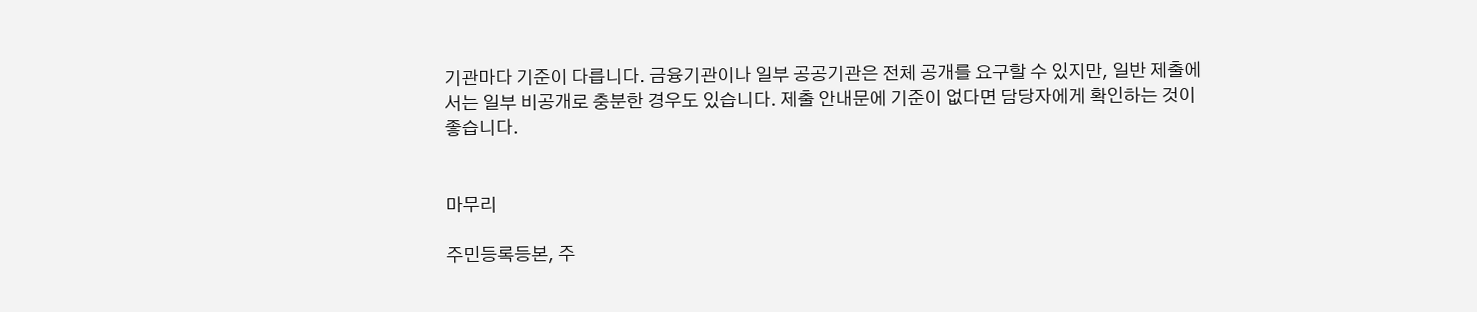기관마다 기준이 다릅니다. 금융기관이나 일부 공공기관은 전체 공개를 요구할 수 있지만, 일반 제출에서는 일부 비공개로 충분한 경우도 있습니다. 제출 안내문에 기준이 없다면 담당자에게 확인하는 것이 좋습니다.


마무리

주민등록등본, 주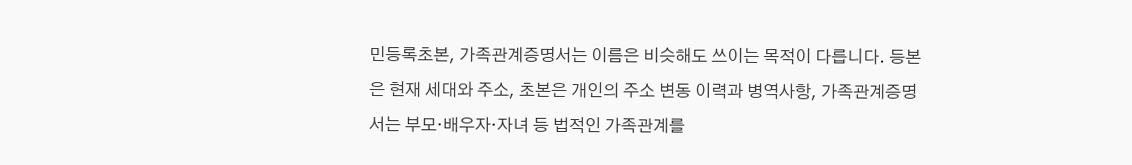민등록초본, 가족관계증명서는 이름은 비슷해도 쓰이는 목적이 다릅니다. 등본은 현재 세대와 주소, 초본은 개인의 주소 변동 이력과 병역사항, 가족관계증명서는 부모·배우자·자녀 등 법적인 가족관계를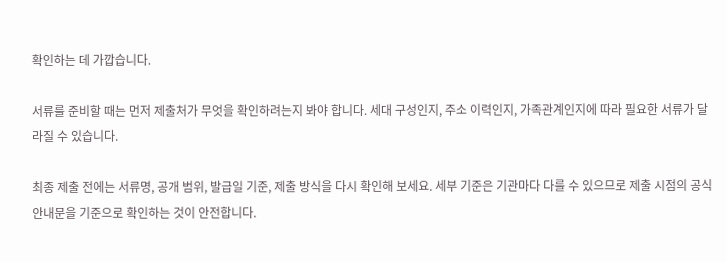확인하는 데 가깝습니다.

서류를 준비할 때는 먼저 제출처가 무엇을 확인하려는지 봐야 합니다. 세대 구성인지, 주소 이력인지, 가족관계인지에 따라 필요한 서류가 달라질 수 있습니다.

최종 제출 전에는 서류명, 공개 범위, 발급일 기준, 제출 방식을 다시 확인해 보세요. 세부 기준은 기관마다 다를 수 있으므로 제출 시점의 공식 안내문을 기준으로 확인하는 것이 안전합니다.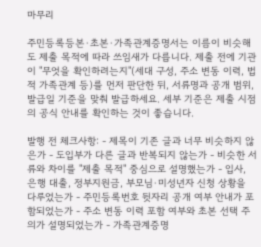마무리

주민등록등본·초본·가족관계증명서는 이름이 비슷해도 제출 목적에 따라 쓰임새가 다릅니다. 제출 전에 기관이 "무엇을 확인하려는지"(세대 구성, 주소 변동 이력, 법적 가족관계 등)를 먼저 판단한 뒤, 서류명과 공개 범위, 발급일 기준을 맞춰 발급하세요. 세부 기준은 제출 시점의 공식 안내를 확인하는 것이 좋습니다.

발행 전 체크사항: - 제목이 기존 글과 너무 비슷하지 않은가 - 도입부가 다른 글과 반복되지 않는가 - 비슷한 서류와 차이를 "제출 목적" 중심으로 설명했는가 - 입사, 은행 대출, 정부지원금, 부모님·미성년자 신청 상황을 다루었는가 - 주민등록번호 뒷자리 공개 여부 안내가 포함되었는가 - 주소 변동 이력 포함 여부와 초본 선택 주의가 설명되었는가 - 가족관계증명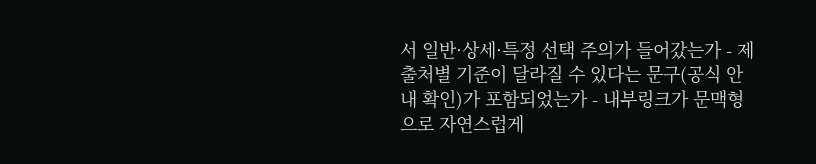서 일반·상세·특정 선택 주의가 들어갔는가 - 제출처별 기준이 달라질 수 있다는 문구(공식 안내 확인)가 포함되었는가 - 내부링크가 문맥형으로 자연스럽게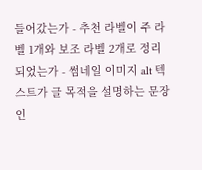들어갔는가 - 추천 라벨이 주 라벨 1개와 보조 라벨 2개로 정리되었는가 - 썸네일 이미지 alt 텍스트가 글 목적을 설명하는 문장인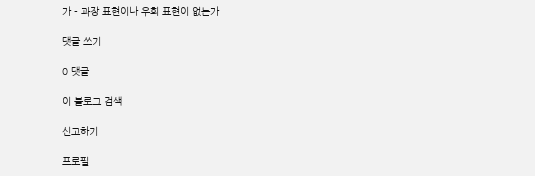가 - 과장 표현이나 우회 표현이 없는가

댓글 쓰기

0 댓글

이 블로그 검색

신고하기

프로필